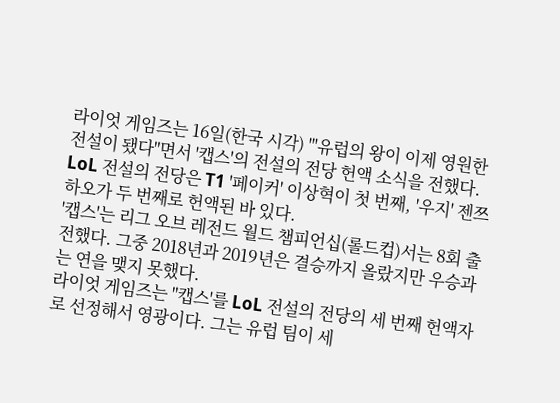라이엇 게임즈는 16일(한국 시각) "'유럽의 왕이 이제 영원한 전설이 됐다"면서 '캡스'의 전설의 전당 헌액 소식을 전했다. LoL 전설의 전당은 T1 '페이커' 이상혁이 첫 번째, '우지' 젠쯔하오가 두 번째로 헌액된 바 있다.
'캡스'는 리그 오브 레전드 월드 챔피언십(롤드컵)서는 8회 출전했다. 그중 2018년과 2019년은 결승까지 올랐지만 우승과는 연을 맺지 못했다.
라이엇 게임즈는 "캡스'를 LoL 전설의 전당의 세 번째 헌액자로 선정해서 영광이다. 그는 유럽 팀이 세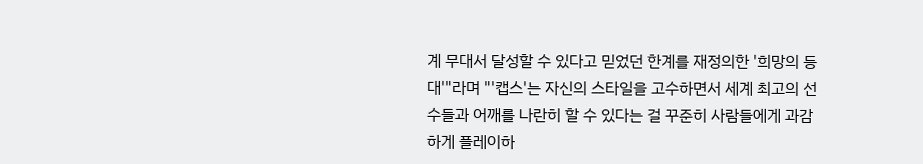계 무대서 달성할 수 있다고 믿었던 한계를 재정의한 '희망의 등대'"라며 "'캡스'는 자신의 스타일을 고수하면서 세계 최고의 선수들과 어깨를 나란히 할 수 있다는 걸 꾸준히 사람들에게 과감하게 플레이하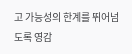고 가능성의 한계를 뛰어넘도록 영감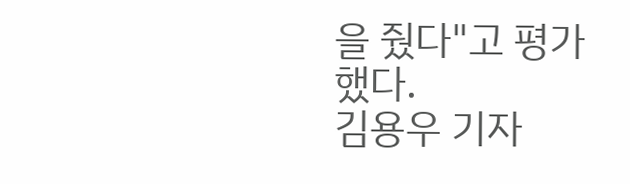을 줬다"고 평가했다.
김용우 기자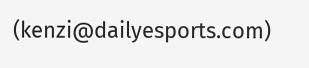(kenzi@dailyesports.com)